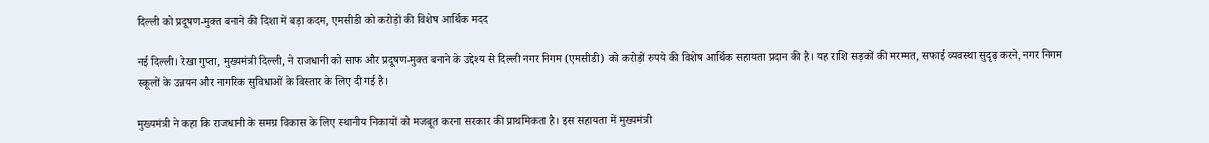दिल्ली को प्रदूषण-मुक्त बनाने की दिशा में बड़ा कदम, एमसीडी को करोड़ों की विशेष आर्थिक मदद

नई दिल्ली। रेखा गुप्ता, मुख्यमंत्री दिल्ली, ने राजधानी को साफ और प्रदूषण-मुक्त बनाने के उद्देश्य से दिल्ली नगर निगम (एमसीडी) को करोड़ों रुपये की विशेष आर्थिक सहायता प्रदान की है। यह राशि सड़कों की मरम्मत, सफाई व्यवस्था सुदृढ़ करने, नगर निगम स्कूलों के उन्नयन और नागरिक सुविधाओं के विस्तार के लिए दी गई है।

मुख्यमंत्री ने कहा कि राजधानी के समग्र विकास के लिए स्थानीय निकायों को मजबूत करना सरकार की प्राथमिकता है। इस सहायता में मुख्यमंत्री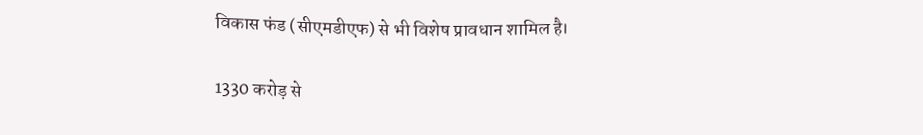विकास फंड (सीएमडीएफ) से भी विशेष प्रावधान शामिल है।

1330 करोड़ से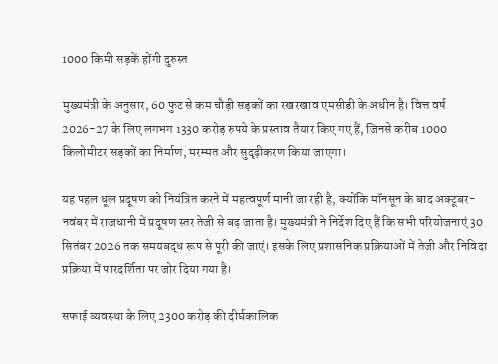1000 किमी सड़कें होंगी दुरुस्त

मुख्यमंत्री के अनुसार, 60 फुट से कम चौड़ी सड़कों का रखरखाव एमसीडी के अधीन है। वित्त वर्ष 2026-27 के लिए लगभग 1330 करोड़ रुपये के प्रस्ताव तैयार किए गए हैं, जिनसे करीब 1000 किलोमीटर सड़कों का निर्माण, मरम्मत और सुदृढ़ीकरण किया जाएगा।

यह पहल धूल प्रदूषण को नियंत्रित करने में महत्वपूर्ण मानी जा रही है, क्योंकि मॉनसून के बाद अक्टूबर-नवंबर में राजधानी में प्रदूषण स्तर तेजी से बढ़ जाता है। मुख्यमंत्री ने निर्देश दिए हैं कि सभी परियोजनाएं 30 सितंबर 2026 तक समयबद्ध रूप से पूरी की जाएं। इसके लिए प्रशासनिक प्रक्रियाओं में तेजी और निविदा प्रक्रिया में पारदर्शिता पर जोर दिया गया है।

सफाई व्यवस्था के लिए 2300 करोड़ की दीर्घकालिक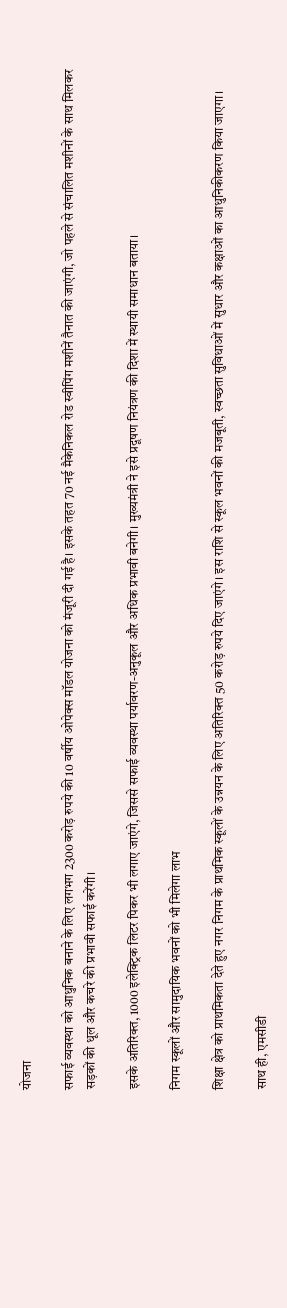योजना

सफाई व्यवस्था को आधुनिक बनाने के लिए लगभग 2300 करोड़ रुपये की 10 वर्षीय ओपेक्स मॉडल योजना को मंजूरी दी गई है। इसके तहत 70 नई मैकेनिकल रोड स्वीपिंग मशीनें तैनात की जाएंगी, जो पहले से संचालित मशीनों के साथ मिलकर सड़कों की धूल और कचरे की प्रभावी सफाई करेंगी।

इसके अतिरिक्त, 1000 इलेक्ट्रिक लिटर पिकर भी लगाए जाएंगे, जिससे सफाई व्यवस्था पर्यावरण-अनुकूल और अधिक प्रभावी बनेगी। मुख्यमंत्री ने इसे प्रदूषण नियंत्रण की दिशा में स्थायी समाधान बताया।

निगम स्कूलों और सामुदायिक भवनों को भी मिलेगा लाभ

शिक्षा क्षेत्र को प्राथमिकता देते हुए नगर निगम के प्राथमिक स्कूलों के उन्नयन के लिए अतिरिक्त 50 करोड़ रुपये दिए जाएंगे। इस राशि से स्कूल भवनों की मजबूती, स्वच्छता सुविधाओं में सुधार और कक्षाओं का आधुनिकीकरण किया जाएगा।

साथ ही, एमसीडी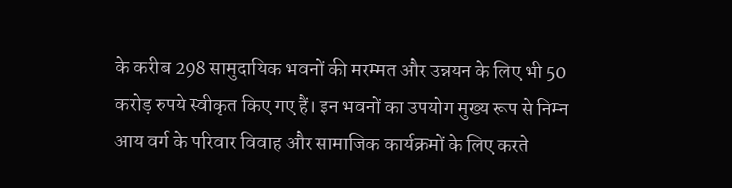के करीब 298 सामुदायिक भवनों की मरम्मत और उन्नयन के लिए भी 50 करोड़ रुपये स्वीकृत किए गए हैं। इन भवनों का उपयोग मुख्य रूप से निम्न आय वर्ग के परिवार विवाह और सामाजिक कार्यक्रमों के लिए करते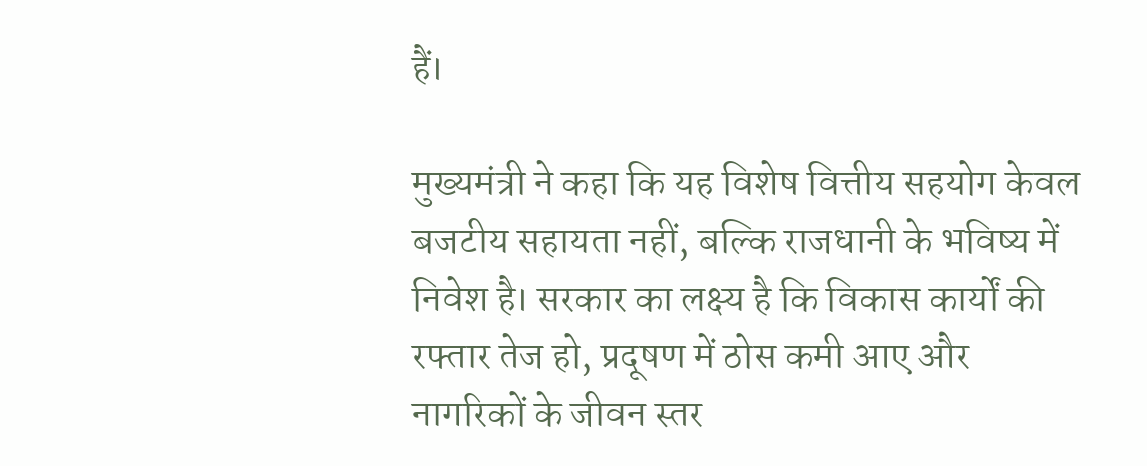हैं।

मुख्यमंत्री ने कहा कि यह विशेष वित्तीय सहयोग केवल बजटीय सहायता नहीं, बल्कि राजधानी के भविष्य में निवेश है। सरकार का लक्ष्य है कि विकास कार्यों की रफ्तार तेज हो, प्रदूषण में ठोस कमी आए और नागरिकों के जीवन स्तर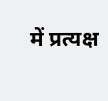में प्रत्यक्ष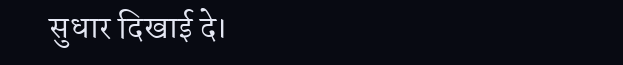सुधार दिखाई दे।